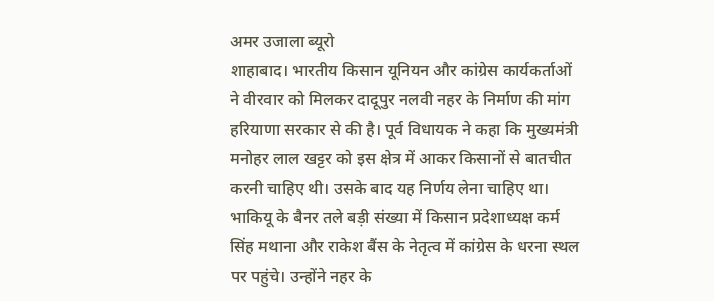अमर उजाला ब्यूरो
शाहाबाद। भारतीय किसान यूनियन और कांग्रेस कार्यकर्ताओं ने वीरवार को मिलकर दादूपुर नलवी नहर के निर्माण की मांग हरियाणा सरकार से की है। पूर्व विधायक ने कहा कि मुख्यमंत्री मनोहर लाल खट्टर को इस क्षेत्र में आकर किसानों से बातचीत करनी चाहिए थी। उसके बाद यह निर्णय लेना चाहिए था। भाकियू के बैनर तले बड़ी संख्या में किसान प्रदेशाध्यक्ष कर्म सिंह मथाना और राकेश बैंस के नेतृत्व में कांग्रेस के धरना स्थल पर पहुंचे। उन्होंने नहर के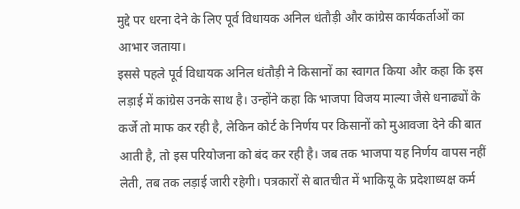मुद्दे पर धरना देने के लिए पूर्व विधायक अनिल धंतौड़ी और कांग्रेस कार्यकर्ताओं का आभार जताया।
इससे पहले पूर्व विधायक अनिल धंतौड़ी ने किसानों का स्वागत किया और कहा कि इस लड़ाई में कांग्रेस उनके साथ है। उन्होंने कहा कि भाजपा विजय माल्या जैसे धनाढ्यों के कर्जे तो माफ कर रही है, लेकिन कोर्ट के निर्णय पर किसानों को मुआवजा देने की बात आती है, तो इस परियोजना को बंद कर रही है। जब तक भाजपा यह निर्णय वापस नहीं लेती, तब तक लड़ाई जारी रहेगी। पत्रकारों से बातचीत में भाकियू के प्रदेशाध्यक्ष कर्म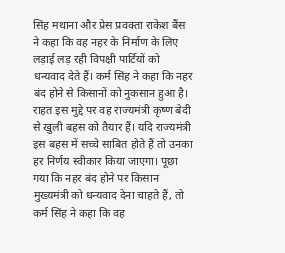सिंह मथाना और प्रेस प्रवक्ता राकेश बैंस ने कहा कि वह नहर के निर्माण के लिए लड़ाई लड़ रही विपक्षी पार्टियों को धन्यवाद देते हैं। कर्म सिंह ने कहा कि नहर बंद होने से किसानों को नुकसान हुआ है। राहत इस मुद्दे पर वह राज्यमंत्री कृष्ण बेदी से खुली बहस को तैयार हैं। यदि राज्यमंत्री इस बहस में सच्चे साबित होते हैं तो उनका हर निर्णय स्वीकार किया जाएगा। पूछा गया कि नहर बंद होने पर किसान मुख्यमंत्री को धन्यवाद देना चाहते हैं, तो कर्म सिंह ने कहा कि वह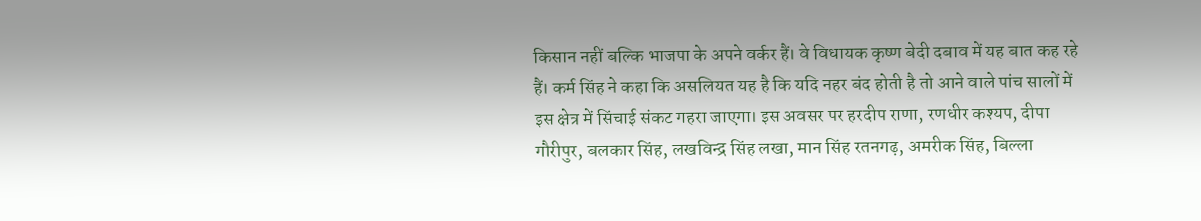किसान नहीं बल्कि भाजपा के अपने वर्कर हैं। वे विधायक कृष्ण बेदी दबाव में यह बात कह रहे हैं। कर्म सिंह ने कहा कि असलियत यह है कि यदि नहर बंद होती है तो आने वाले पांच सालों में इस क्षेत्र में सिंचाई संकट गहरा जाएगा। इस अवसर पर हरदीप राणा, रणधीर कश्यप, दीपा गौरीपुर, बलकार सिंह, लखविन्द्र सिंह लखा, मान सिंह रतनगढ़, अमरीक सिंह, बिल्ला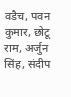वडैच, पवन कुमार, छोटू राम, अर्जुन सिंह, संदीप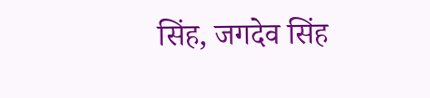सिंह, जगदेव सिंह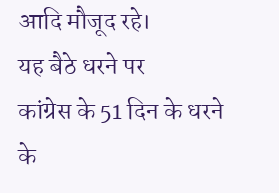आदि मौजूद रहे।
यह बैठे धरने पर
कांग्रेस के 51 दिन के धरने के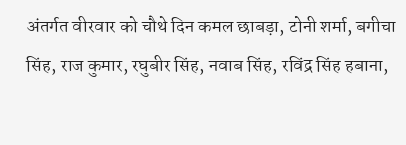अंतर्गत वीरवार को चौथे दिन कमल छाबड़ा, टोनी शर्मा, बगीचा सिंह, राज कुमार, रघुबीर सिंह, नवाब सिंह, रविंद्र सिंह हबाना,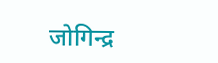जोगिन्द्र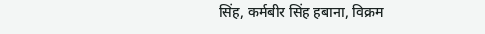सिंह, कर्मबीर सिंह हबाना, विक्रम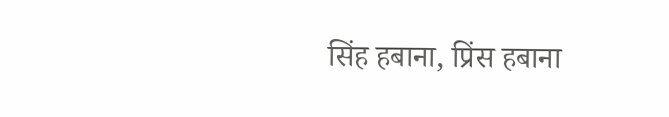सिंह हबाना, प्रिंस हबाना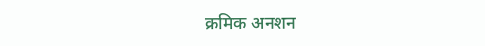क्रमिक अनशन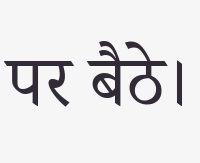पर बैठे।